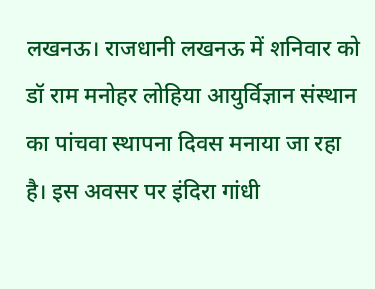लखनऊ। राजधानी लखनऊ में शनिवार को डॉ राम मनोहर लोहिया आयुर्विज्ञान संस्थान का पांचवा स्थापना दिवस मनाया जा रहा है। इस अवसर पर इंदिरा गांधी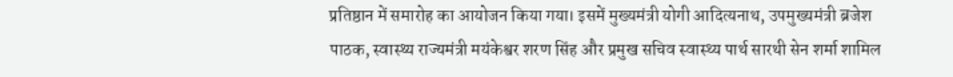प्रतिष्ठान में समारोह का आयोजन किया गया। इसमें मुख्यमंत्री योगी आदित्यनाथ, उपमुख्यमंत्री ब्रजेश पाठक, स्वास्थ्य राज्यमंत्री मयंकेश्वर शरण सिंह और प्रमुख सचिव स्वास्थ्य पार्थ सारथी सेन शर्मा शामिल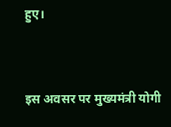हुए।


इस अवसर पर मुख्यमंत्री योगी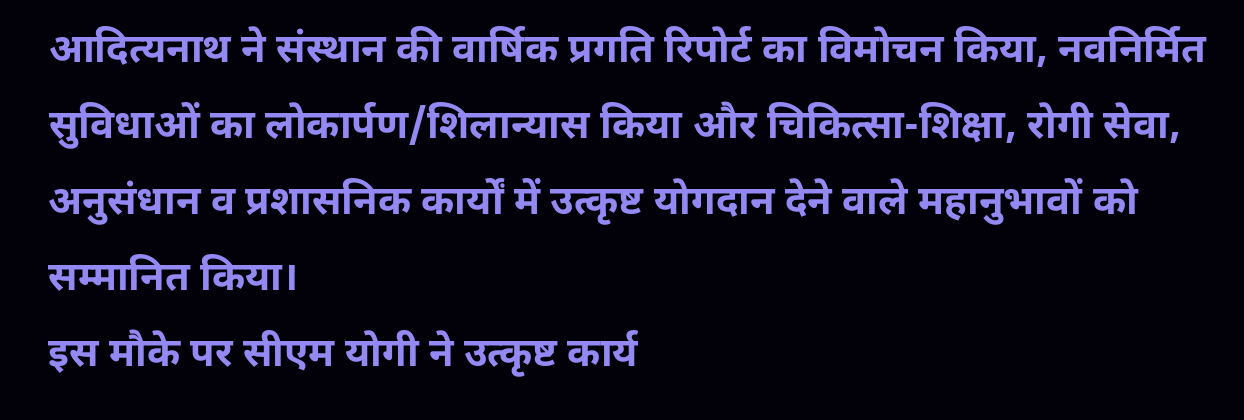आदित्यनाथ ने संस्थान की वार्षिक प्रगति रिपोर्ट का विमोचन किया, नवनिर्मित सुविधाओं का लोकार्पण/शिलान्यास किया और चिकित्सा-शिक्षा, रोगी सेवा, अनुसंधान व प्रशासनिक कार्यों में उत्कृष्ट योगदान देने वाले महानुभावों को सम्मानित किया।
इस मौके पर सीएम योगी ने उत्कृष्ट कार्य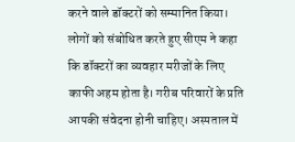करने वाले डॉक्टरों को सम्मानित किया। लोगों को संबोधित करते हुए सीएम ने कहा कि डॉक्टरों का व्यवहार मरीजों के लिए काफी अहम होता है। गरीब परिवारों के प्रति आपकी संवेदना होनी चाहिए। अस्पताल में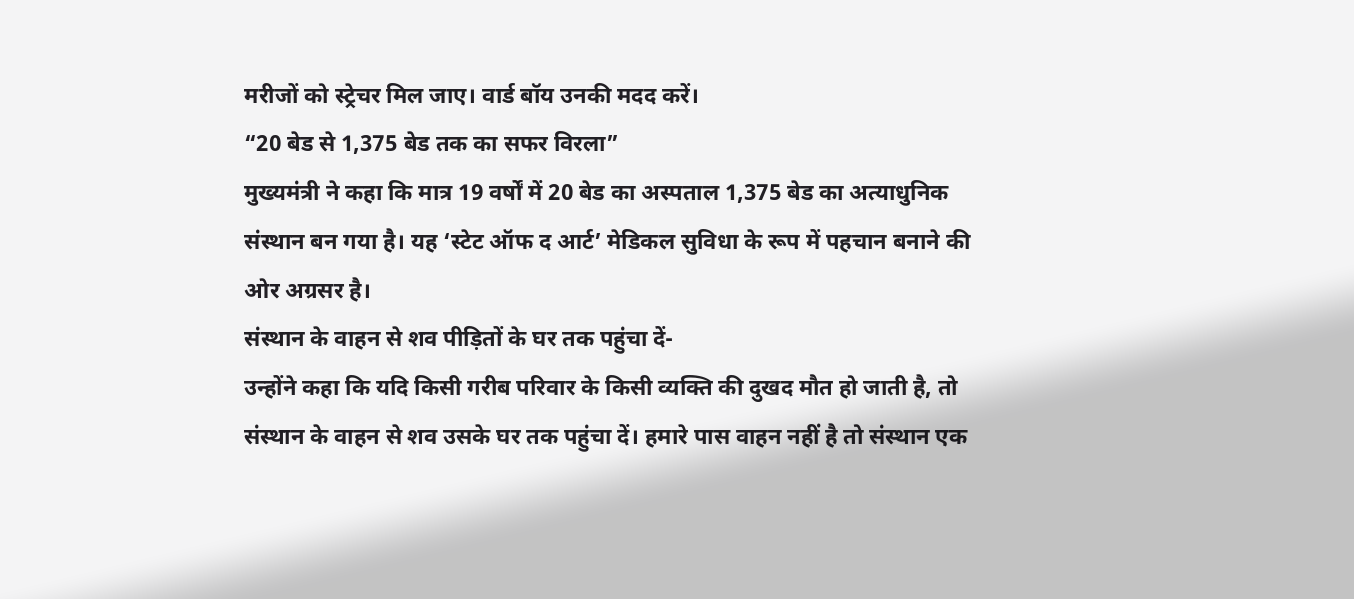मरीजों को स्ट्रेचर मिल जाए। वार्ड बॉय उनकी मदद करें।
“20 बेड से 1,375 बेड तक का सफर विरला”
मुख्यमंत्री ने कहा कि मात्र 19 वर्षों में 20 बेड का अस्पताल 1,375 बेड का अत्याधुनिक संस्थान बन गया है। यह ‘स्टेट ऑफ द आर्ट’ मेडिकल सुविधा के रूप में पहचान बनाने की ओर अग्रसर है।
संस्थान के वाहन से शव पीड़ितों के घर तक पहुंचा दें-
उन्होंने कहा कि यदि किसी गरीब परिवार के किसी व्यक्ति की दुखद मौत हो जाती है, तो संस्थान के वाहन से शव उसके घर तक पहुंचा दें। हमारे पास वाहन नहीं है तो संस्थान एक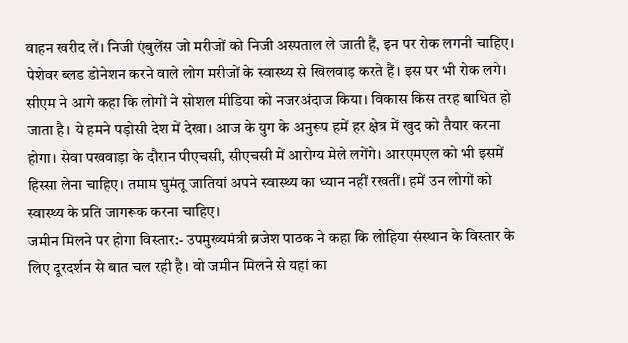वाहन खरीद लें। निजी एंबुलेंस जो मरीजों को निजी अस्पताल ले जाती हैं, इन पर रोक लगनी चाहिए। पेशेवर ब्लड डोनेशन करने वाले लोग मरीजों के स्वास्थ्य से खिलवाड़ करते हैं। इस पर भी रोक लगे।
सीएम ने आगे कहा कि लोगों ने सोशल मीडिया को नजरअंदाज किया। विकास किस तरह बाधित हो जाता है। ये हमने पड़ोसी देश में देखा। आज के युग के अनुरूप हमें हर क्षेत्र में खुद को तैयार करना होगा। सेवा पखवाड़ा के दौरान पीएचसी, सीएचसी में आरोग्य मेले लगेंगे। आरएमएल को भी इसमें हिस्सा लेना चाहिए। तमाम घुमंतू जातियां अपने स्वास्थ्य का ध्यान नहीं रखतीं। हमें उन लोगों को स्वास्थ्य के प्रति जागरूक करना चाहिए।
जमीन मिलने पर होगा विस्तार:- उपमुख्यमंत्री ब्रजेश पाठक ने कहा कि लोहिया संस्थान के विस्तार के लिए दूरदर्शन से बात चल रही है। वो जमीन मिलने से यहां का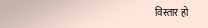विस्तार हो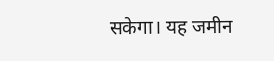सकेगा। यह जमीन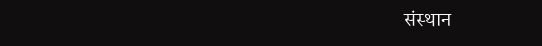संस्थान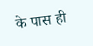के पास ही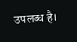उपलब्ध है।